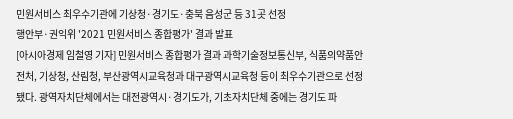민원서비스 최우수기관에 기상청·경기도·충북 음성군 등 31곳 선정
행안부·권익위 '2021 민원서비스 종합평가' 결과 발표
[아시아경제 임철영 기자] 민원서비스 종합평가 결과 과학기술정보통신부, 식품의약품안전처, 기상청, 산림청, 부산광역시교육청과 대구광역시교육청 등이 최우수기관으로 선정됐다. 광역자치단체에서는 대전광역시·경기도가, 기초자치단체 중에는 경기도 파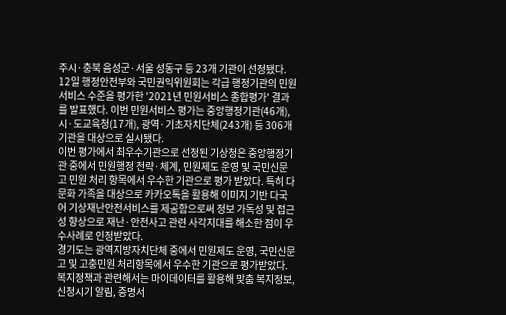주시·충북 음성군·서울 성동구 등 23개 기관이 선정됐다.
12일 행정안전부와 국민권익위원회는 각급 행정기관의 민원서비스 수준을 평가한 '2021년 민원서비스 종합평가' 결과를 발표했다. 이번 민원서비스 평가는 중앙행정기관(46개), 시·도교육청(17개), 광역·기초자치단체(243개) 등 306개 기관을 대상으로 실시됐다.
이번 평가에서 최우수기관으로 선정된 기상청은 중앙행정기관 중에서 민원행정 전략·체계, 민원제도 운영 및 국민신문고 민원 처리 항목에서 우수한 기관으로 평가 받았다. 특히 다문화 가족을 대상으로 카카오톡을 활용해 이미지 기반 다국어 기상재난안전서비스를 제공함으로써 정보 가독성 및 접근성 향상으로 재난·안전사고 관련 사각지대를 해소한 점이 우수사례로 인정받았다.
경기도는 광역지방자치단체 중에서 민원제도 운영, 국민신문고 및 고충민원 처리항목에서 우수한 기관으로 평가받았다. 복지정책과 관련해서는 마이데이터를 활용해 맞춤 복지정보, 신청시기 알림, 증명서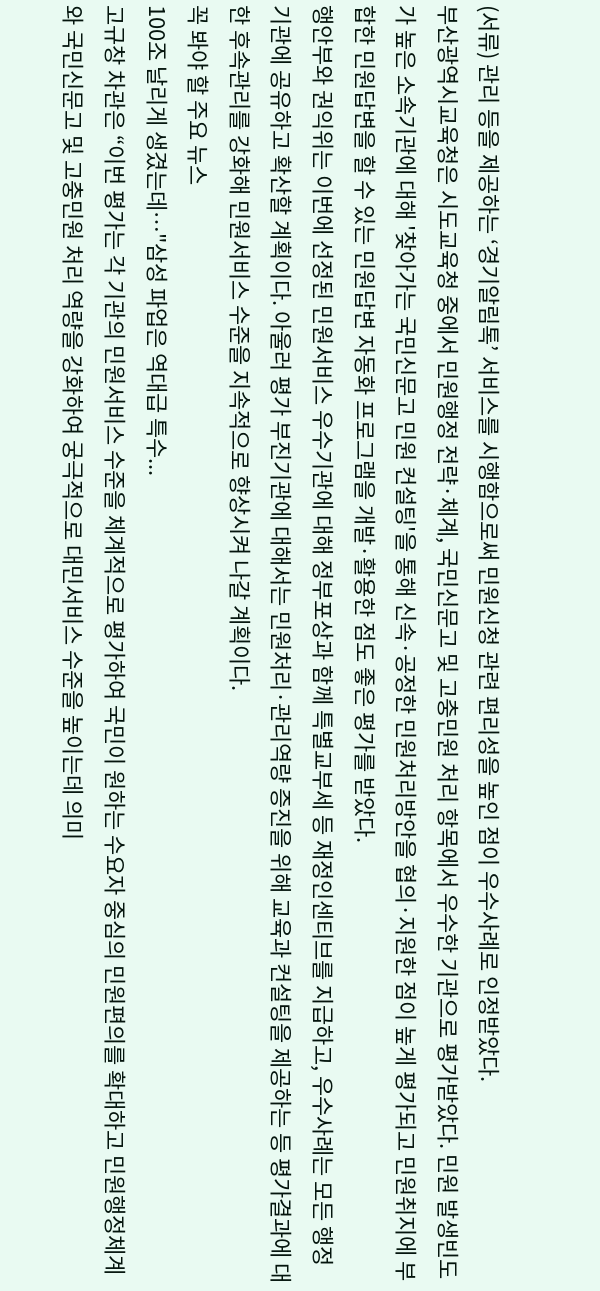(서류) 관리 등을 제공하는 ‘경기알림톡’ 서비스를 시행함으로써 민원신청 관련 편리성을 높인 점이 우수사례로 인정받았다.
부산광역시교육청은 시도교육청 중에서 민원행정 전략·체계, 국민신문고 및 고충민원 처리 항목에서 우수한 기관으로 평가받았다. 민원 발생빈도가 높은 소속기관에 대해 '찾아가는 국민신문고 민원 컨설팅'을 통해 신속·공정한 민원처리방안을 협의·지원한 점이 높게 평가되고 민원취지에 부합한 민원답변을 할 수 있는 민원답변 자동화 프로그램을 개발·활용한 점도 좋은 평가를 받았다.
행안부와 권익위는 이번에 선정된 민원서비스 우수기관에 대해 정부포상과 함께 특별교부세 등 재정인센티브를 지급하고, 우수사례는 모든 행정기관에 공유하고 확산할 계획이다. 아울러 평가 부진기관에 대해서는 민원처리·관리역량 증진을 위해 교육과 컨설팅을 제공하는 등 평가결과에 대한 후속관리를 강화해 민원서비스 수준을 지속적으로 향상시켜 나갈 계획이다.
꼭 봐야 할 주요 뉴스
100조 날리게 생겼는데…"삼성 파업은 역대급 특수...
고규창 차관은 “이번 평가는 각 기관의 민원서비스 수준을 체계적으로 평가하여 국민이 원하는 수요자 중심의 민원편의를 확대하고 민원행정체계와 국민신문고 및 고충민원 처리 역량을 강화하여 궁극적으로 대민서비스 수준을 높이는데 의미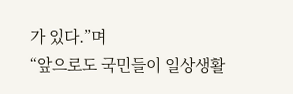가 있다.”며
“앞으로도 국민들이 일상생활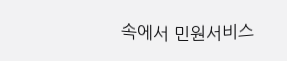속에서 민원서비스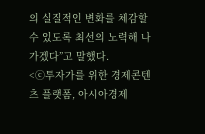의 실질적인 변화를 체감할 수 있도록 최선의 노력해 나가겠다”고 말했다.
<ⓒ투자가를 위한 경제콘텐츠 플랫폼, 아시아경제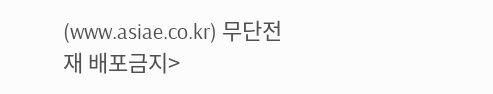(www.asiae.co.kr) 무단전재 배포금지>